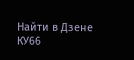Найти в Дзене
КУ66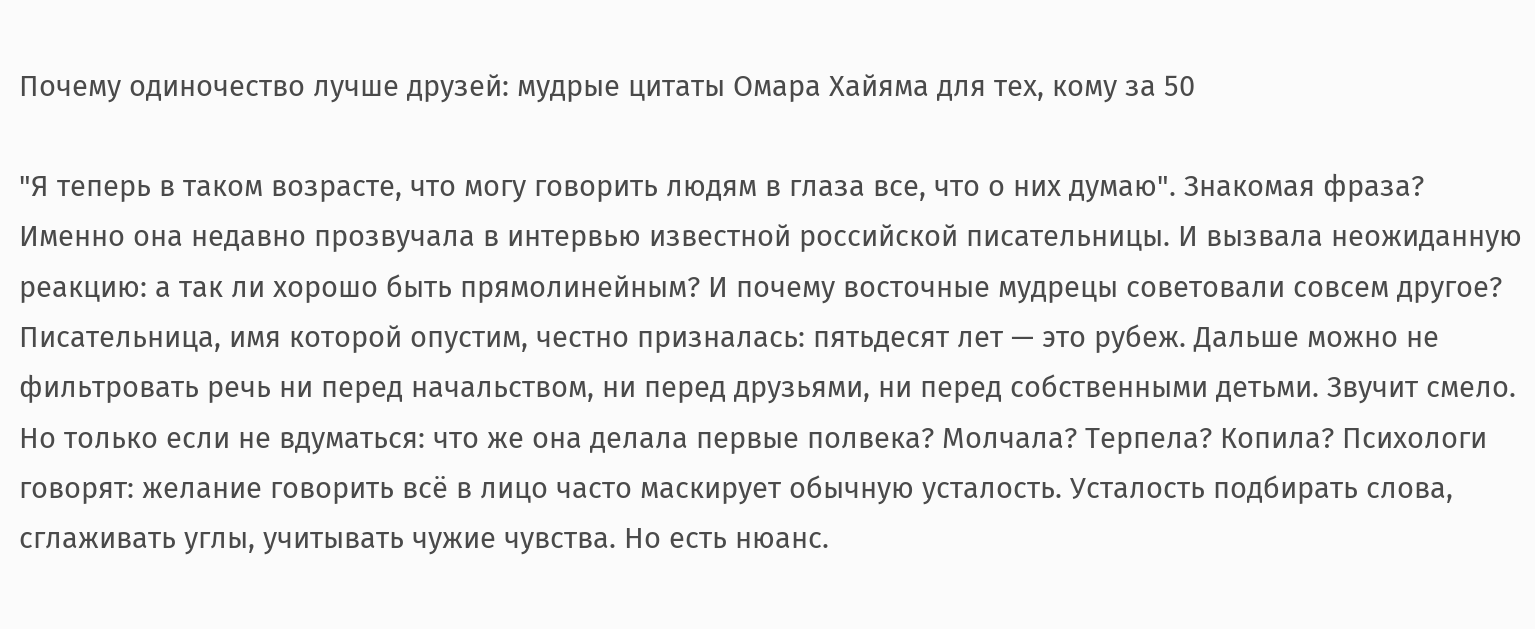Почему одиночество лучше друзей: мудрые цитаты Омара Хайяма для тех, кому за 50

"Я теперь в таком возрасте, что могу говорить людям в глаза все, что о них думаю". Знакомая фраза? Именно она недавно прозвучала в интервью известной российской писательницы. И вызвала неожиданную реакцию: а так ли хорошо быть прямолинейным? И почему восточные мудрецы советовали совсем другое? Писательница, имя которой опустим, честно призналась: пятьдесят лет — это рубеж. Дальше можно не фильтровать речь ни перед начальством, ни перед друзьями, ни перед собственными детьми. Звучит смело. Но только если не вдуматься: что же она делала первые полвека? Молчала? Терпела? Копила? Психологи говорят: желание говорить всё в лицо часто маскирует обычную усталость. Усталость подбирать слова, сглаживать углы, учитывать чужие чувства. Но есть нюанс.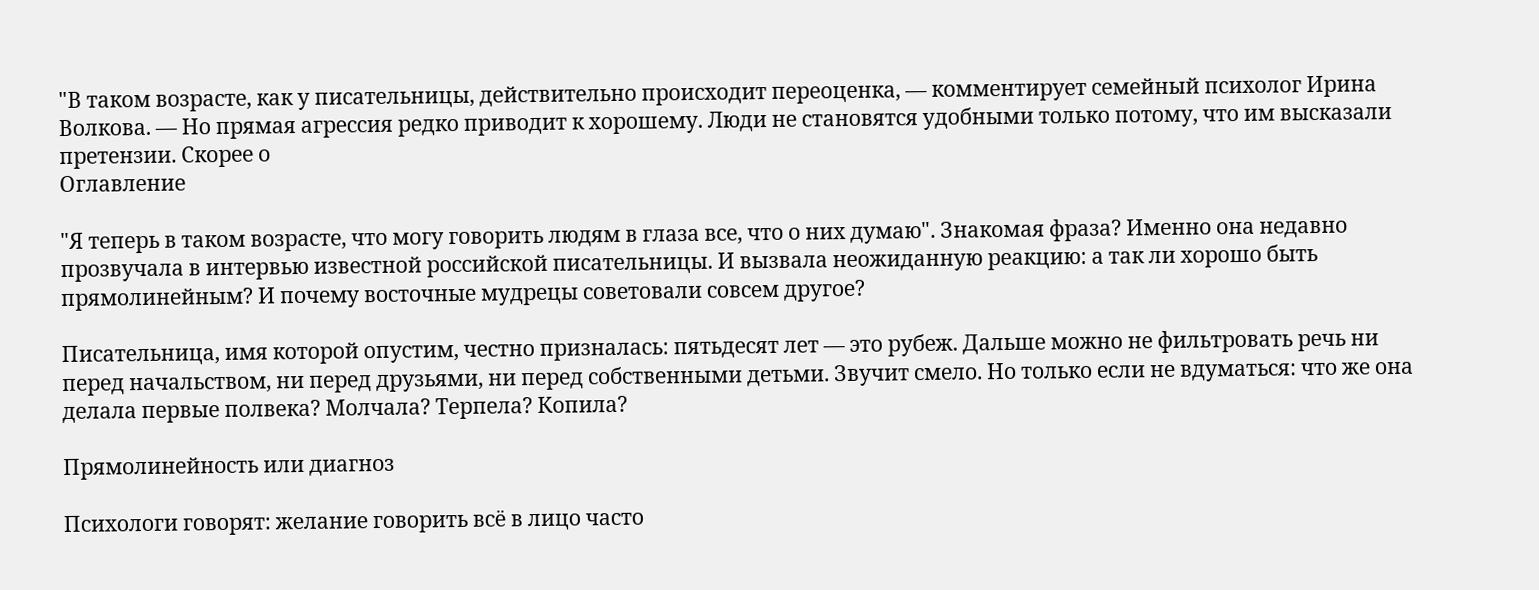"В таком возрасте, как у писательницы, действительно происходит переоценка, — комментирует семейный психолог Ирина Волкова. — Но прямая агрессия редко приводит к хорошему. Люди не становятся удобными только потому, что им высказали претензии. Скорее о
Оглавление

"Я теперь в таком возрасте, что могу говорить людям в глаза все, что о них думаю". Знакомая фраза? Именно она недавно прозвучала в интервью известной российской писательницы. И вызвала неожиданную реакцию: а так ли хорошо быть прямолинейным? И почему восточные мудрецы советовали совсем другое?

Писательница, имя которой опустим, честно призналась: пятьдесят лет — это рубеж. Дальше можно не фильтровать речь ни перед начальством, ни перед друзьями, ни перед собственными детьми. Звучит смело. Но только если не вдуматься: что же она делала первые полвека? Молчала? Терпела? Копила?

Прямолинейность или диагноз

Психологи говорят: желание говорить всё в лицо часто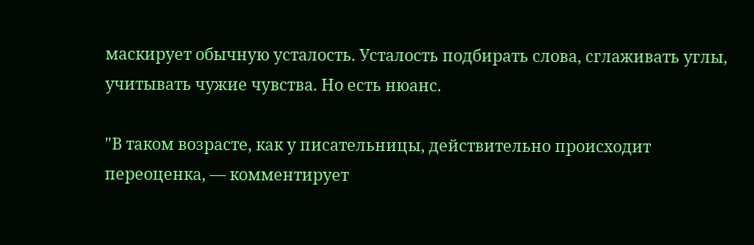маскирует обычную усталость. Усталость подбирать слова, сглаживать углы, учитывать чужие чувства. Но есть нюанс.

"В таком возрасте, как у писательницы, действительно происходит переоценка, — комментирует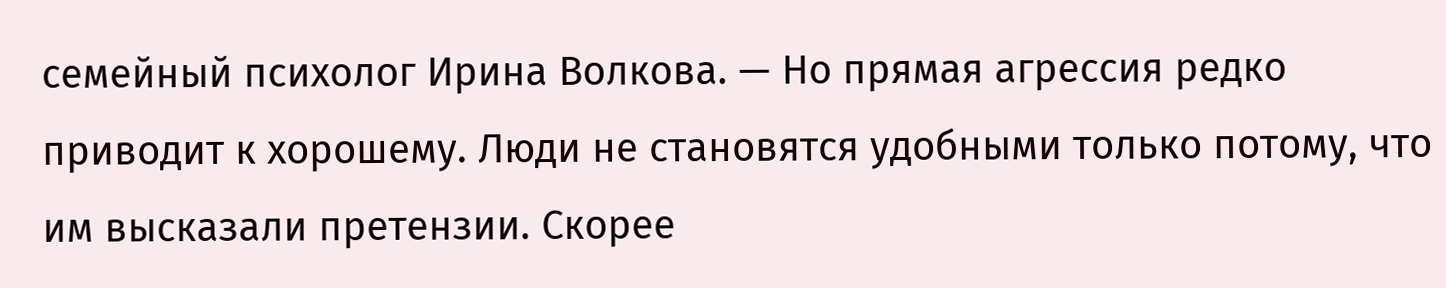семейный психолог Ирина Волкова. — Но прямая агрессия редко приводит к хорошему. Люди не становятся удобными только потому, что им высказали претензии. Скорее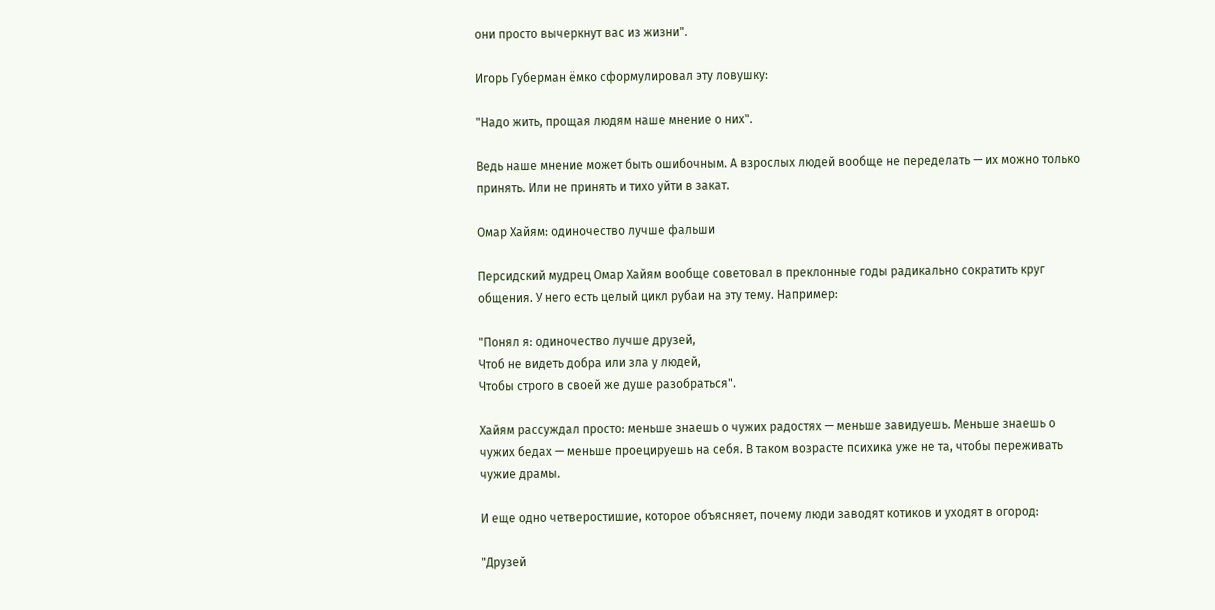они просто вычеркнут вас из жизни".

Игорь Губерман ёмко сформулировал эту ловушку:

"Надо жить, прощая людям наше мнение о них".

Ведь наше мнение может быть ошибочным. А взрослых людей вообще не переделать — их можно только принять. Или не принять и тихо уйти в закат.

Омар Хайям: одиночество лучше фальши

Персидский мудрец Омар Хайям вообще советовал в преклонные годы радикально сократить круг общения. У него есть целый цикл рубаи на эту тему. Например:

"Понял я: одиночество лучше друзей,
Чтоб не видеть добра или зла у людей,
Чтобы строго в своей же душе разобраться".

Хайям рассуждал просто: меньше знаешь о чужих радостях — меньше завидуешь. Меньше знаешь о чужих бедах — меньше проецируешь на себя. В таком возрасте психика уже не та, чтобы переживать чужие драмы.

И еще одно четверостишие, которое объясняет, почему люди заводят котиков и уходят в огород:

"Друзей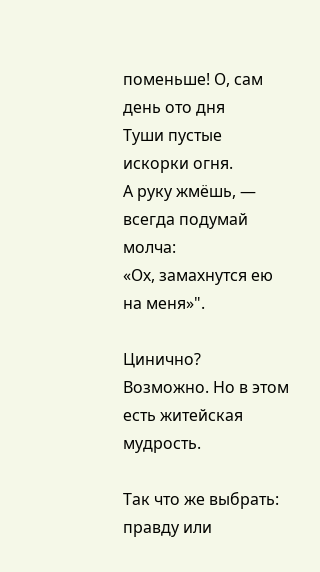поменьше! О, сам день ото дня
Туши пустые искорки огня.
А руку жмёшь, — всегда подумай молча:
«Ох, замахнутся ею на меня»".

Цинично? Возможно. Но в этом есть житейская мудрость.

Так что же выбрать: правду или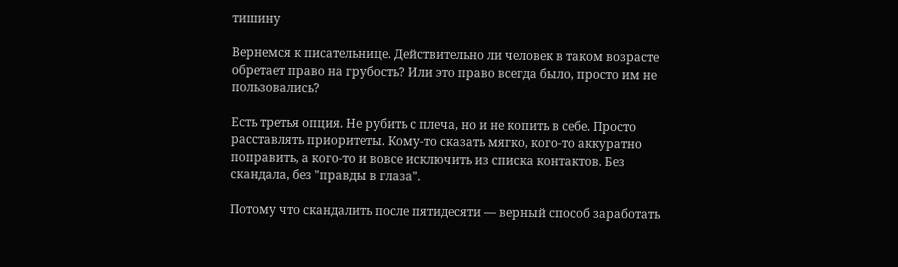тишину

Вернемся к писательнице. Действительно ли человек в таком возрасте обретает право на грубость? Или это право всегда было, просто им не пользовались?

Есть третья опция. Не рубить с плеча, но и не копить в себе. Просто расставлять приоритеты. Кому-то сказать мягко, кого-то аккуратно поправить, а кого-то и вовсе исключить из списка контактов. Без скандала, без "правды в глаза".

Потому что скандалить после пятидесяти — верный способ заработать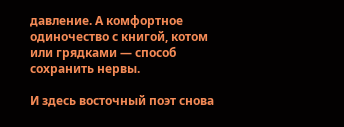давление. А комфортное одиночество с книгой, котом или грядками — способ сохранить нервы.

И здесь восточный поэт снова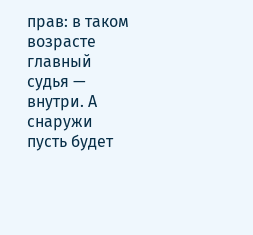прав: в таком возрасте главный судья — внутри. А снаружи пусть будет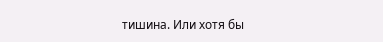тишина. Или хотя бы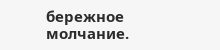бережное молчание.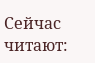Сейчас читают: